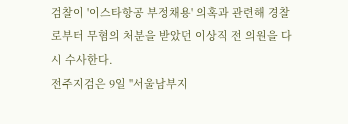검찰이 '이스타항공 부정채용' 의혹과 관련해 경찰로부터 무혐의 처분을 받았던 이상직 전 의원을 다시 수사한다.
전주지검은 9일 "서울남부지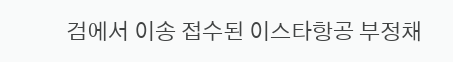검에서 이송 접수된 이스타항공 부정채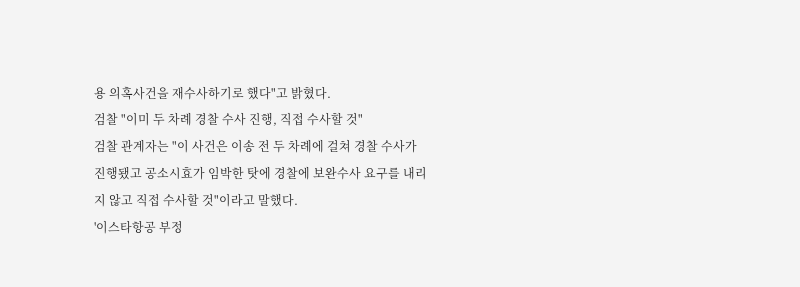용 의혹사건을 재수사하기로 했다"고 밝혔다.
검찰 "이미 두 차례 경찰 수사 진행, 직접 수사할 것"
검찰 관계자는 "이 사건은 이송 전 두 차례에 걸쳐 경찰 수사가 진행됐고 공소시효가 임박한 탓에 경찰에 보완수사 요구를 내리지 않고 직접 수사할 것"이라고 말했다.
'이스타항공 부정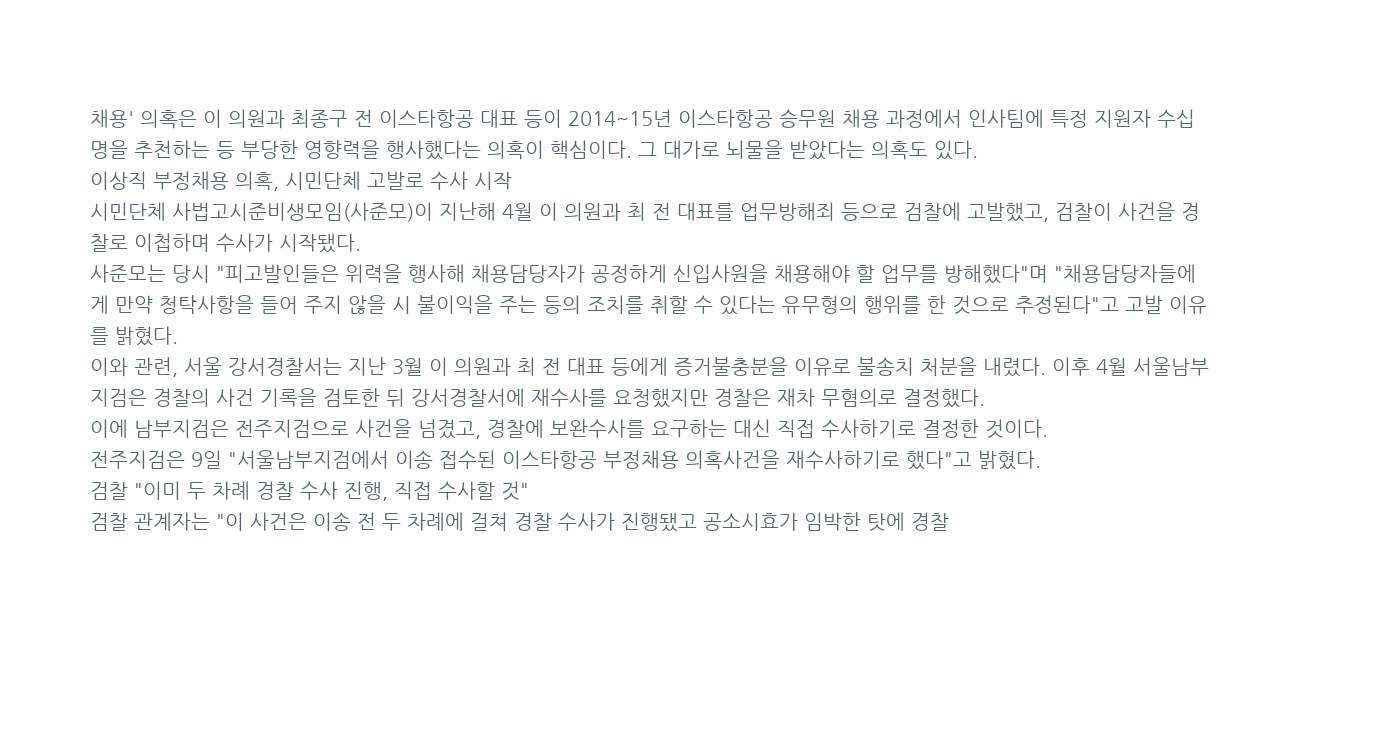채용' 의혹은 이 의원과 최종구 전 이스타항공 대표 등이 2014~15년 이스타항공 승무원 채용 과정에서 인사팀에 특정 지원자 수십 명을 추천하는 등 부당한 영향력을 행사했다는 의혹이 핵심이다. 그 대가로 뇌물을 받았다는 의혹도 있다.
이상직 부정채용 의혹, 시민단체 고발로 수사 시작
시민단체 사법고시준비생모임(사준모)이 지난해 4월 이 의원과 최 전 대표를 업무방해죄 등으로 검찰에 고발했고, 검찰이 사건을 경찰로 이첩하며 수사가 시작됐다.
사준모는 당시 "피고발인들은 위력을 행사해 채용담당자가 공정하게 신입사원을 채용해야 할 업무를 방해했다"며 "채용담당자들에게 만약 청탁사항을 들어 주지 않을 시 불이익을 주는 등의 조치를 취할 수 있다는 유무형의 행위를 한 것으로 추정된다"고 고발 이유를 밝혔다.
이와 관련, 서울 강서경찰서는 지난 3월 이 의원과 최 전 대표 등에게 증거불충분을 이유로 불송치 처분을 내렸다. 이후 4월 서울남부지검은 경찰의 사건 기록을 검토한 뒤 강서경찰서에 재수사를 요청했지만 경찰은 재차 무혐의로 결정했다.
이에 남부지검은 전주지검으로 사건을 넘겼고, 경찰에 보완수사를 요구하는 대신 직접 수사하기로 결정한 것이다.
전주지검은 9일 "서울남부지검에서 이송 접수된 이스타항공 부정채용 의혹사건을 재수사하기로 했다"고 밝혔다.
검찰 "이미 두 차례 경찰 수사 진행, 직접 수사할 것"
검찰 관계자는 "이 사건은 이송 전 두 차례에 걸쳐 경찰 수사가 진행됐고 공소시효가 임박한 탓에 경찰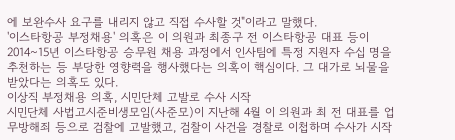에 보완수사 요구를 내리지 않고 직접 수사할 것"이라고 말했다.
'이스타항공 부정채용' 의혹은 이 의원과 최종구 전 이스타항공 대표 등이 2014~15년 이스타항공 승무원 채용 과정에서 인사팀에 특정 지원자 수십 명을 추천하는 등 부당한 영향력을 행사했다는 의혹이 핵심이다. 그 대가로 뇌물을 받았다는 의혹도 있다.
이상직 부정채용 의혹, 시민단체 고발로 수사 시작
시민단체 사법고시준비생모임(사준모)이 지난해 4월 이 의원과 최 전 대표를 업무방해죄 등으로 검찰에 고발했고, 검찰이 사건을 경찰로 이첩하며 수사가 시작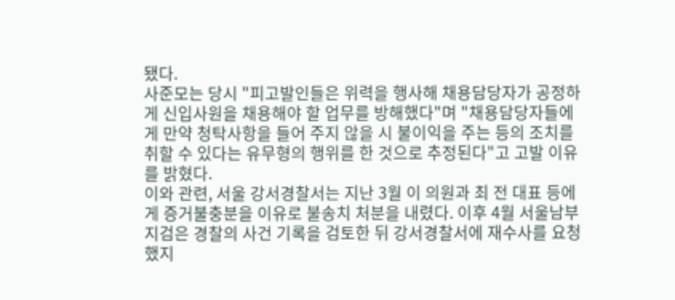됐다.
사준모는 당시 "피고발인들은 위력을 행사해 채용담당자가 공정하게 신입사원을 채용해야 할 업무를 방해했다"며 "채용담당자들에게 만약 청탁사항을 들어 주지 않을 시 불이익을 주는 등의 조치를 취할 수 있다는 유무형의 행위를 한 것으로 추정된다"고 고발 이유를 밝혔다.
이와 관련, 서울 강서경찰서는 지난 3월 이 의원과 최 전 대표 등에게 증거불충분을 이유로 불송치 처분을 내렸다. 이후 4월 서울남부지검은 경찰의 사건 기록을 검토한 뒤 강서경찰서에 재수사를 요청했지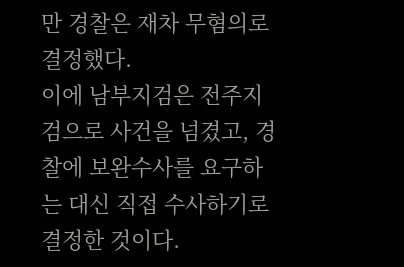만 경찰은 재차 무혐의로 결정했다.
이에 남부지검은 전주지검으로 사건을 넘겼고, 경찰에 보완수사를 요구하는 대신 직접 수사하기로 결정한 것이다.